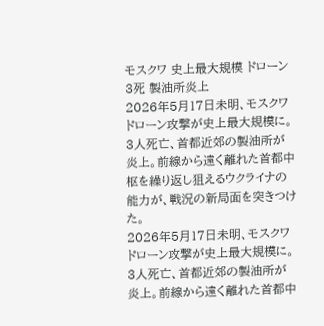モスクワ 史上最大規模 ドローン3死 製油所炎上
2026年5月17日未明、モスクワドローン攻撃が史上最大規模に。3人死亡、首都近郊の製油所が炎上。前線から遠く離れた首都中枢を繰り返し狙えるウクライナの能力が、戦況の新局面を突きつけた。
2026年5月17日未明、モスクワドローン攻撃が史上最大規模に。3人死亡、首都近郊の製油所が炎上。前線から遠く離れた首都中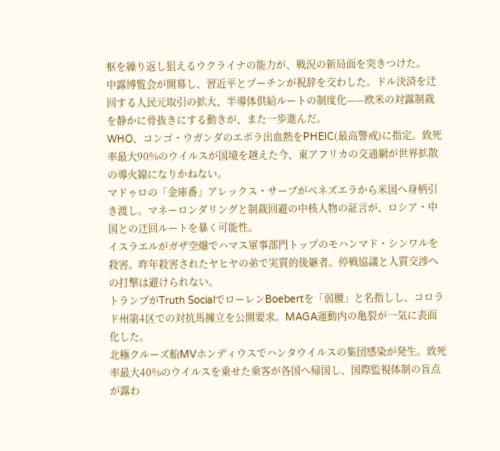枢を繰り返し狙えるウクライナの能力が、戦況の新局面を突きつけた。
中露博覧会が開幕し、習近平とプーチンが祝辞を交わした。ドル決済を迂回する人民元取引の拡大、半導体供給ルートの制度化——欧米の対露制裁を静かに骨抜きにする動きが、また一歩進んだ。
WHO、コンゴ・ウガンダのエボラ出血熱をPHEIC(最高警戒)に指定。致死率最大90%のウイルスが国境を越えた今、東アフリカの交通網が世界拡散の導火線になりかねない。
マドゥロの「金庫番」アレックス・サーブがベネズエラから米国へ身柄引き渡し。マネーロンダリングと制裁回避の中核人物の証言が、ロシア・中国との迂回ルートを暴く可能性。
イスラエルがガザ空爆でハマス軍事部門トップのモハンマド・シンワルを殺害。昨年殺害されたヤヒヤの弟で実質的後継者。停戦協議と人質交渉への打撃は避けられない。
トランプがTruth SocialでローレンBoebertを「弱腰」と名指しし、コロラド州第4区での対抗馬擁立を公開要求。MAGA運動内の亀裂が一気に表面化した。
北極クルーズ船MVホンディウスでハンタウイルスの集団感染が発生。致死率最大40%のウイルスを乗せた乗客が各国へ帰国し、国際監視体制の盲点が露わ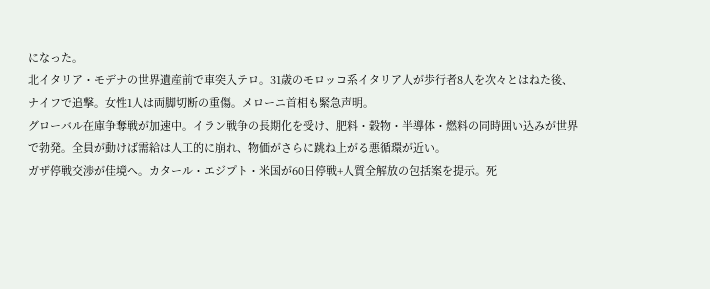になった。
北イタリア・モデナの世界遺産前で車突入テロ。31歳のモロッコ系イタリア人が歩行者8人を次々とはねた後、ナイフで追撃。女性1人は両脚切断の重傷。メローニ首相も緊急声明。
グローバル在庫争奪戦が加速中。イラン戦争の長期化を受け、肥料・穀物・半導体・燃料の同時囲い込みが世界で勃発。全員が動けば需給は人工的に崩れ、物価がさらに跳ね上がる悪循環が近い。
ガザ停戦交渉が佳境へ。カタール・エジプト・米国が60日停戦+人質全解放の包括案を提示。死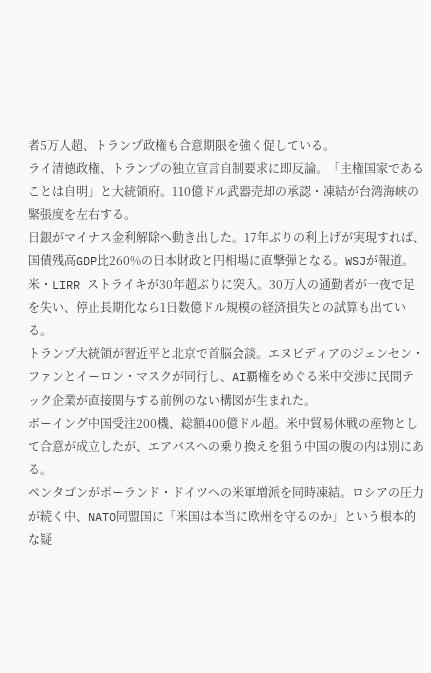者5万人超、トランプ政権も合意期限を強く促している。
ライ清徳政権、トランプの独立宣言自制要求に即反論。「主権国家であることは自明」と大統領府。110億ドル武器売却の承認・凍結が台湾海峡の緊張度を左右する。
日銀がマイナス金利解除へ動き出した。17年ぶりの利上げが実現すれば、国債残高GDP比260%の日本財政と円相場に直撃弾となる。WSJが報道。
米・LIRR ストライキが30年超ぶりに突入。30万人の通勤者が一夜で足を失い、停止長期化なら1日数億ドル規模の経済損失との試算も出ている。
トランプ大統領が習近平と北京で首脳会談。エヌビディアのジェンセン・ファンとイーロン・マスクが同行し、AI覇権をめぐる米中交渉に民間テック企業が直接関与する前例のない構図が生まれた。
ボーイング中国受注200機、総額400億ドル超。米中貿易休戦の産物として合意が成立したが、エアバスへの乗り換えを狙う中国の腹の内は別にある。
ペンタゴンがポーランド・ドイツへの米軍増派を同時凍結。ロシアの圧力が続く中、NATO同盟国に「米国は本当に欧州を守るのか」という根本的な疑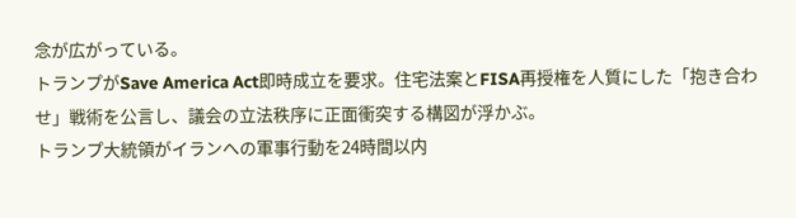念が広がっている。
トランプがSave America Act即時成立を要求。住宅法案とFISA再授権を人質にした「抱き合わせ」戦術を公言し、議会の立法秩序に正面衝突する構図が浮かぶ。
トランプ大統領がイランへの軍事行動を24時間以内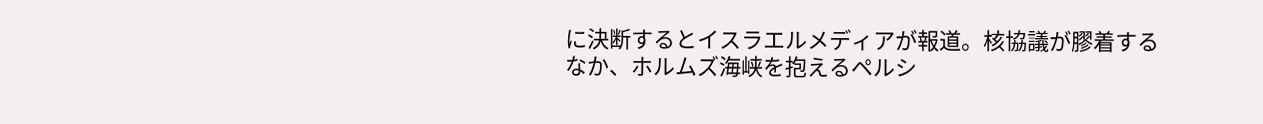に決断するとイスラエルメディアが報道。核協議が膠着するなか、ホルムズ海峡を抱えるペルシ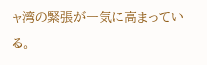ャ湾の緊張が一気に高まっている。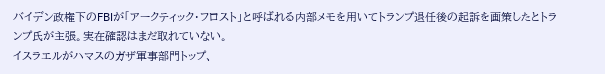バイデン政権下のFBIが「アークティック・フロスト」と呼ばれる内部メモを用いてトランプ退任後の起訴を画策したとトランプ氏が主張。実在確認はまだ取れていない。
イスラエルがハマスのガザ軍事部門トップ、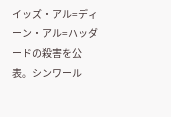イッズ・アル=ディーン・アル=ハッダードの殺害を公表。シンワール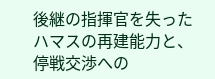後継の指揮官を失ったハマスの再建能力と、停戦交渉への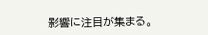影響に注目が集まる。